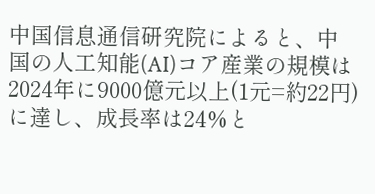中国信息通信研究院によると、中国の人工知能(AI)コア産業の規模は2024年に9000億元以上(1元=約22円)に達し、成長率は24%と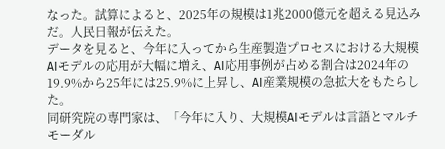なった。試算によると、2025年の規模は1兆2000億元を超える見込みだ。人民日報が伝えた。
データを見ると、今年に入ってから生産製造プロセスにおける大規模AIモデルの応用が大幅に増え、AI応用事例が占める割合は2024年の19.9%から25年には25.9%に上昇し、AI産業規模の急拡大をもたらした。
同研究院の専門家は、「今年に入り、大規模AIモデルは言語とマルチモーダル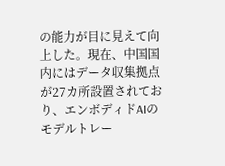の能力が目に見えて向上した。現在、中国国内にはデータ収集拠点が27カ所設置されており、エンボディドAIのモデルトレー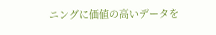ニングに価値の高いデータを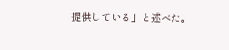提供している」と述べた。